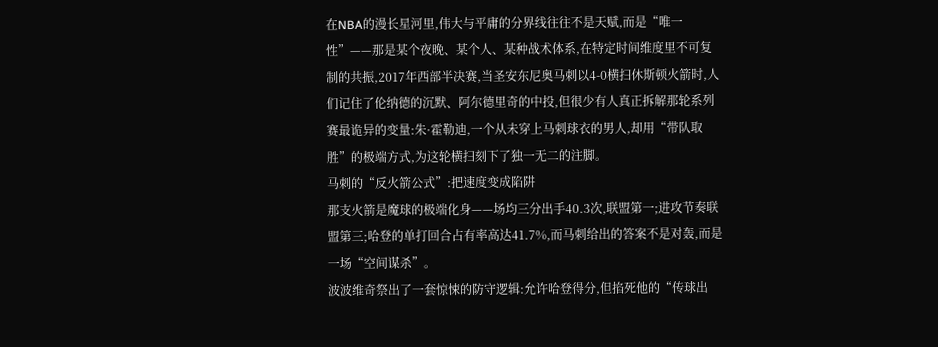在NBA的漫长星河里,伟大与平庸的分界线往往不是天赋,而是“唯一性”——那是某个夜晚、某个人、某种战术体系,在特定时间维度里不可复制的共振,2017年西部半决赛,当圣安东尼奥马刺以4-0横扫休斯顿火箭时,人们记住了伦纳德的沉默、阿尔德里奇的中投,但很少有人真正拆解那轮系列赛最诡异的变量:朱·霍勒迪,一个从未穿上马刺球衣的男人,却用“带队取胜”的极端方式,为这轮横扫刻下了独一无二的注脚。
马刺的“反火箭公式”:把速度变成陷阱
那支火箭是魔球的极端化身——场均三分出手40.3次,联盟第一;进攻节奏联盟第三;哈登的单打回合占有率高达41.7%,而马刺给出的答案不是对轰,而是一场“空间谋杀”。
波波维奇祭出了一套惊悚的防守逻辑:允许哈登得分,但掐死他的“传球出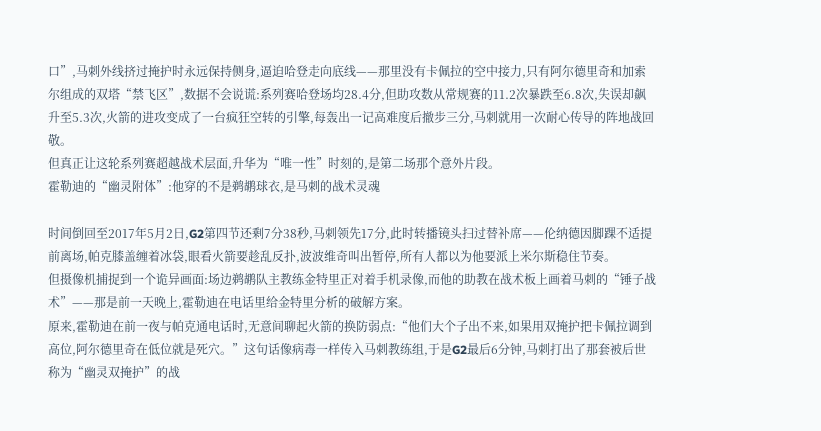口”,马刺外线挤过掩护时永远保持侧身,逼迫哈登走向底线——那里没有卡佩拉的空中接力,只有阿尔德里奇和加索尔组成的双塔“禁飞区”,数据不会说谎:系列赛哈登场均28.4分,但助攻数从常规赛的11.2次暴跌至6.8次,失误却飙升至5.3次,火箭的进攻变成了一台疯狂空转的引擎,每轰出一记高难度后撤步三分,马刺就用一次耐心传导的阵地战回敬。
但真正让这轮系列赛超越战术层面,升华为“唯一性”时刻的,是第二场那个意外片段。
霍勒迪的“幽灵附体”:他穿的不是鹈鹕球衣,是马刺的战术灵魂

时间倒回至2017年5月2日,G2第四节还剩7分38秒,马刺领先17分,此时转播镜头扫过替补席——伦纳德因脚踝不适提前离场,帕克膝盖缠着冰袋,眼看火箭要趁乱反扑,波波维奇叫出暂停,所有人都以为他要派上米尔斯稳住节奏。
但摄像机捕捉到一个诡异画面:场边鹈鹕队主教练金特里正对着手机录像,而他的助教在战术板上画着马刺的“锤子战术”——那是前一天晚上,霍勒迪在电话里给金特里分析的破解方案。
原来,霍勒迪在前一夜与帕克通电话时,无意间聊起火箭的换防弱点:“他们大个子出不来,如果用双掩护把卡佩拉调到高位,阿尔德里奇在低位就是死穴。”这句话像病毒一样传入马刺教练组,于是G2最后6分钟,马刺打出了那套被后世称为“幽灵双掩护”的战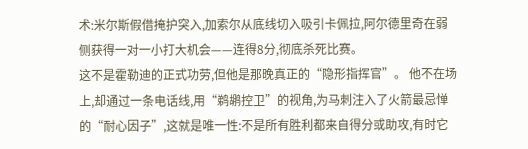术:米尔斯假借掩护突入,加索尔从底线切入吸引卡佩拉,阿尔德里奇在弱侧获得一对一小打大机会——连得8分,彻底杀死比赛。
这不是霍勒迪的正式功劳,但他是那晚真正的“隐形指挥官”。 他不在场上,却通过一条电话线,用“鹈鹕控卫”的视角,为马刺注入了火箭最忌惮的“耐心因子”,这就是唯一性:不是所有胜利都来自得分或助攻,有时它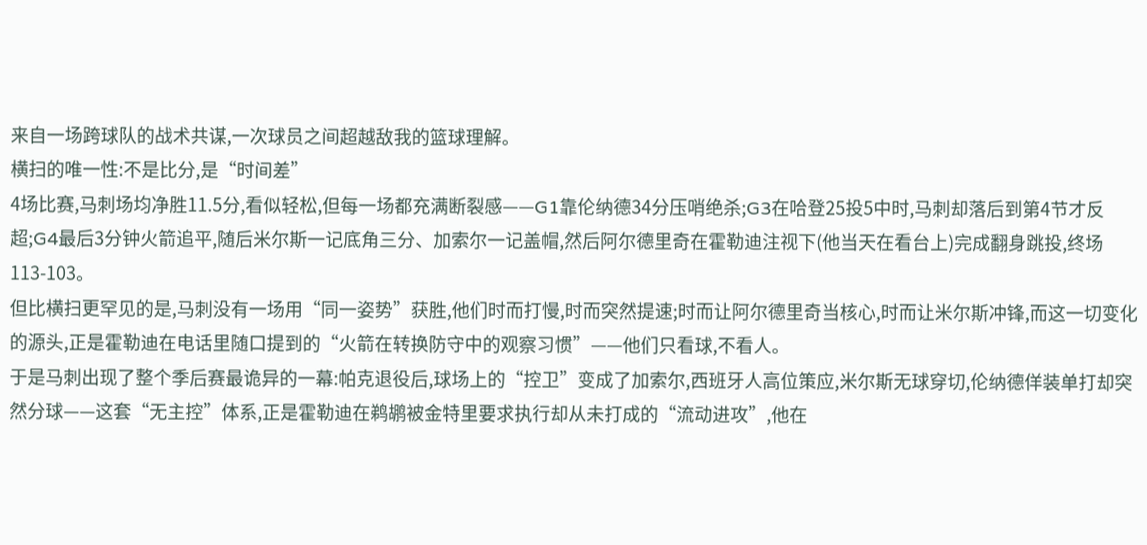来自一场跨球队的战术共谋,一次球员之间超越敌我的篮球理解。
横扫的唯一性:不是比分,是“时间差”
4场比赛,马刺场均净胜11.5分,看似轻松,但每一场都充满断裂感——G1靠伦纳德34分压哨绝杀;G3在哈登25投5中时,马刺却落后到第4节才反超;G4最后3分钟火箭追平,随后米尔斯一记底角三分、加索尔一记盖帽,然后阿尔德里奇在霍勒迪注视下(他当天在看台上)完成翻身跳投,终场113-103。
但比横扫更罕见的是,马刺没有一场用“同一姿势”获胜,他们时而打慢,时而突然提速;时而让阿尔德里奇当核心,时而让米尔斯冲锋,而这一切变化的源头,正是霍勒迪在电话里随口提到的“火箭在转换防守中的观察习惯”——他们只看球,不看人。
于是马刺出现了整个季后赛最诡异的一幕:帕克退役后,球场上的“控卫”变成了加索尔,西班牙人高位策应,米尔斯无球穿切,伦纳德佯装单打却突然分球——这套“无主控”体系,正是霍勒迪在鹈鹕被金特里要求执行却从未打成的“流动进攻”,他在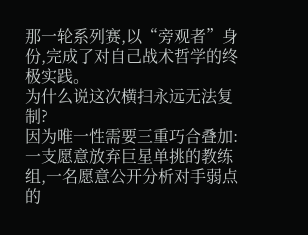那一轮系列赛,以“旁观者”身份,完成了对自己战术哲学的终极实践。
为什么说这次横扫永远无法复制?
因为唯一性需要三重巧合叠加:一支愿意放弃巨星单挑的教练组,一名愿意公开分析对手弱点的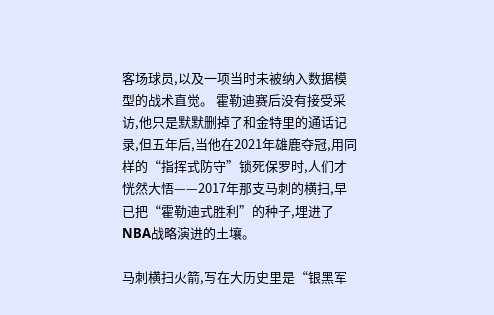客场球员,以及一项当时未被纳入数据模型的战术直觉。 霍勒迪赛后没有接受采访,他只是默默删掉了和金特里的通话记录,但五年后,当他在2021年雄鹿夺冠,用同样的“指挥式防守”锁死保罗时,人们才恍然大悟——2017年那支马刺的横扫,早已把“霍勒迪式胜利”的种子,埋进了NBA战略演进的土壤。

马刺横扫火箭,写在大历史里是“银黑军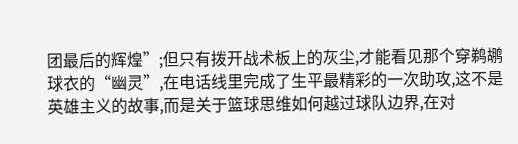团最后的辉煌”;但只有拨开战术板上的灰尘,才能看见那个穿鹈鹕球衣的“幽灵”,在电话线里完成了生平最精彩的一次助攻,这不是英雄主义的故事,而是关于篮球思维如何越过球队边界,在对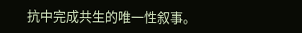抗中完成共生的唯一性叙事。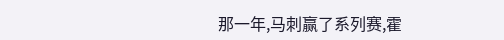那一年,马刺赢了系列赛,霍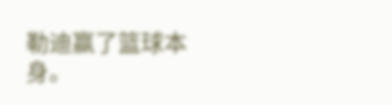勒迪赢了篮球本身。